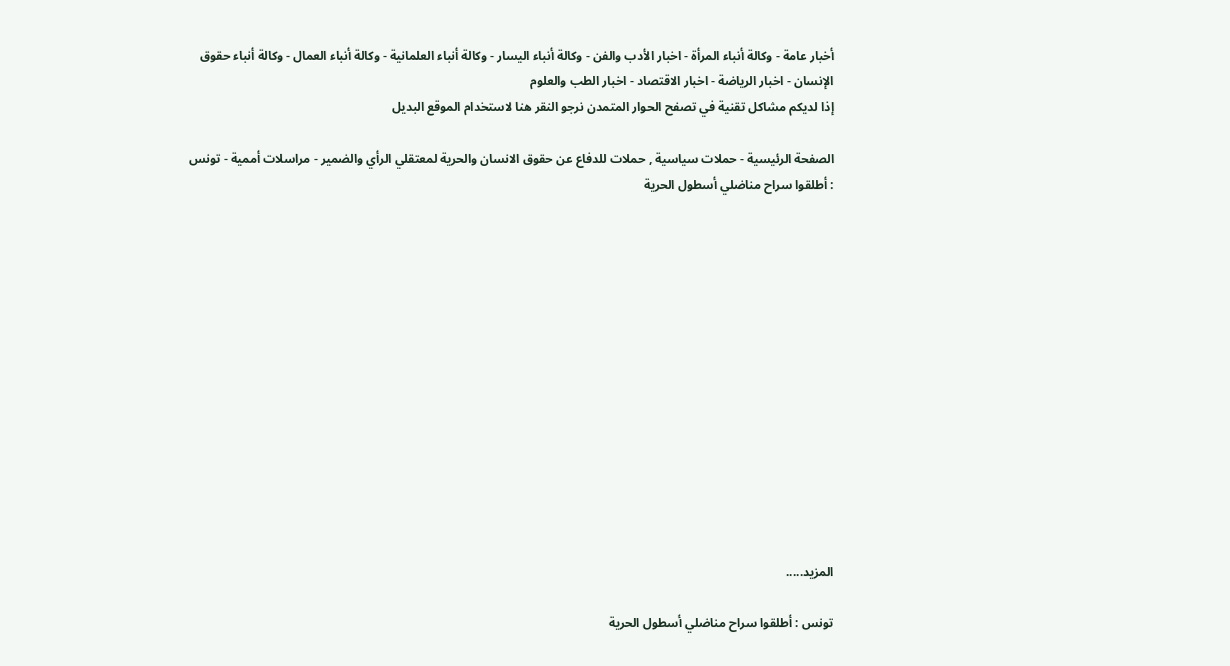أخبار عامة - وكالة أنباء المرأة - اخبار الأدب والفن - وكالة أنباء اليسار - وكالة أنباء العلمانية - وكالة أنباء العمال - وكالة أنباء حقوق الإنسان - اخبار الرياضة - اخبار الاقتصاد - اخبار الطب والعلوم
إذا لديكم مشاكل تقنية في تصفح الحوار المتمدن نرجو النقر هنا لاستخدام الموقع البديل

الصفحة الرئيسية - حملات سياسية , حملات للدفاع عن حقوق الانسان والحرية لمعتقلي الرأي والضمير - مراسلات أممية - تونس : أطلقوا سراح مناضلي أسطول الحرية














المزيد.....

تونس : أطلقوا سراح مناضلي أسطول الحرية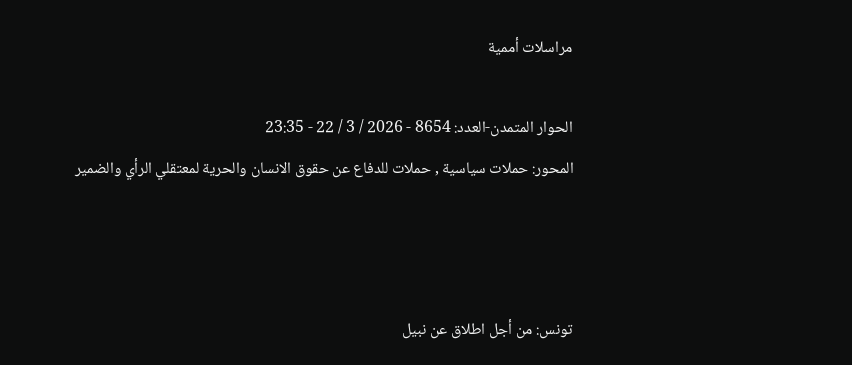مراسلات أممية

الحوار المتمدن-العدد: 8654 - 2026 / 3 / 22 - 23:35
المحور: حملات سياسية , حملات للدفاع عن حقوق الانسان والحرية لمعتقلي الرأي والضمير



تونس: من أجل اطلاق عن نبيل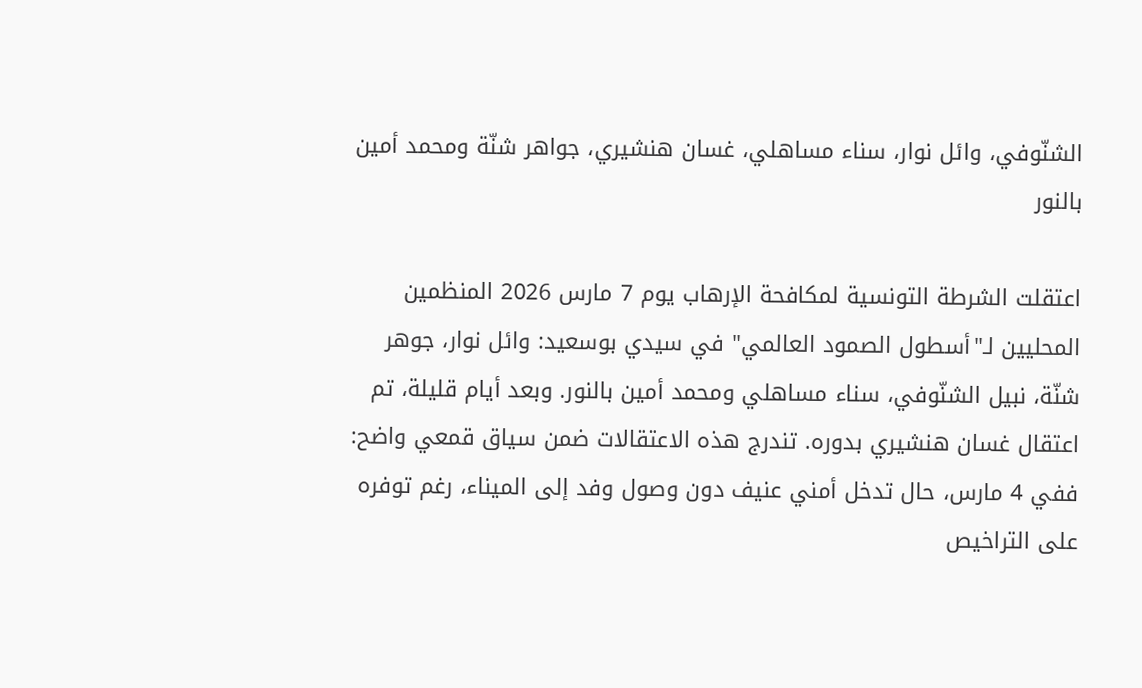الشنّوفي، وائل نوار، سناء مساهلي، غسان هنشيري، جواهر شنّة ومحمد أمين بالنور

اعتقلت الشرطة التونسية لمكافحة الإرهاب يوم 7 مارس 2026 المنظمين المحليين لـ"أسطول الصمود العالمي" في سيدي بوسعيد: وائل نوار، جوهر شنّة، نبيل الشنّوفي، سناء مساهلي ومحمد أمين بالنور. وبعد أيام قليلة، تم اعتقال غسان هنشيري بدوره. تندرج هذه الاعتقالات ضمن سياق قمعي واضح: ففي 4 مارس، حال تدخل أمني عنيف دون وصول وفد إلى الميناء، رغم توفره على التراخيص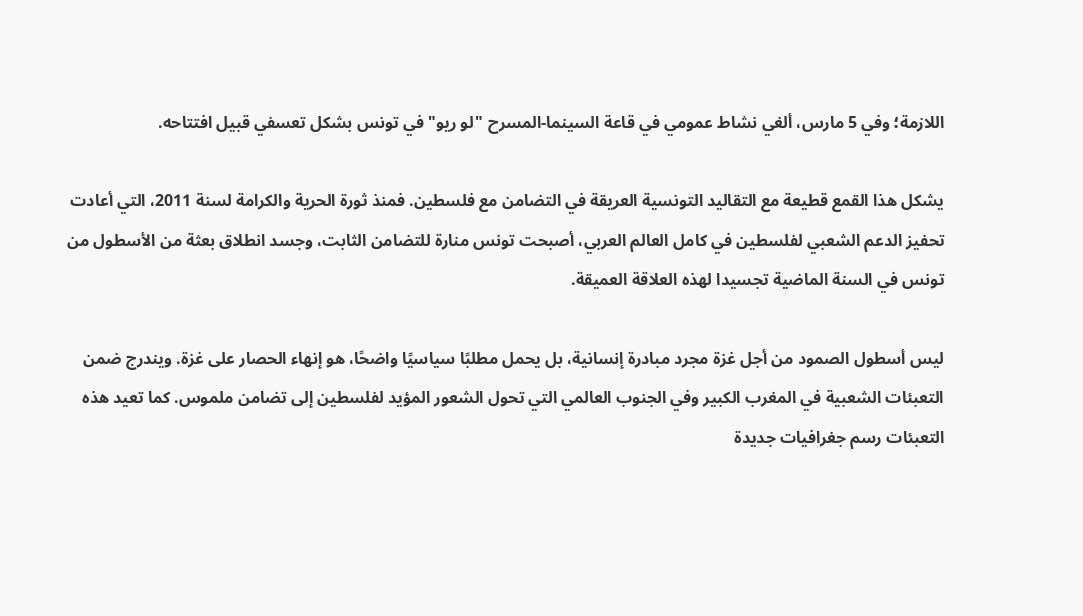اللازمة؛ وفي 5 مارس، ألغي نشاط عمومي في قاعة السينما-المسرح "لو ريو" في تونس بشكل تعسفي قبيل افتتاحه.

يشكل هذا القمع قطيعة مع التقاليد التونسية العريقة في التضامن مع فلسطين. فمنذ ثورة الحرية والكرامة لسنة 2011، التي أعادت تحفيز الدعم الشعبي لفلسطين في كامل العالم العربي، أصبحت تونس منارة للتضامن الثابت، وجسد انطلاق بعثة من الأسطول من تونس في السنة الماضية تجسيدا لهذه العلاقة العميقة.

ليس أسطول الصمود من أجل غزة مجرد مبادرة إنسانية، بل يحمل مطلبًا سياسيًا واضحًا، هو إنهاء الحصار على غزة. ويندرج ضمن التعبئات الشعبية في المغرب الكبير وفي الجنوب العالمي التي تحول الشعور المؤيد لفلسطين إلى تضامن ملموس. كما تعيد هذه التعبئات رسم جغرافيات جديدة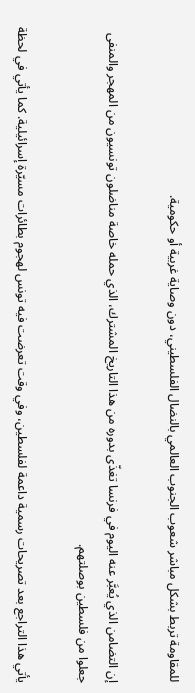للمقاومة تربط بشكل مباشر شعوب الجنوب العالمي بالنضال الفلسطيني، دون وصاية غربية أو حكومية.

إن التضامن الذي يُعبَّر عنه اليوم في فرنسا تغذّى بدوره من هذا التاريخ المشترك، الذي حمله خاصة مناضلون تونسيون من المهجر والمنفى جعلوا من فلسطين بوصلتهم.

يأتي هذا التراجع بعد تصريحات رسمية داعمة لفلسطين، وفي وقت تعرضت فيه تونس لهجوم بطائرات مسيّرة إسرائيلية. كما يأتي في لحظة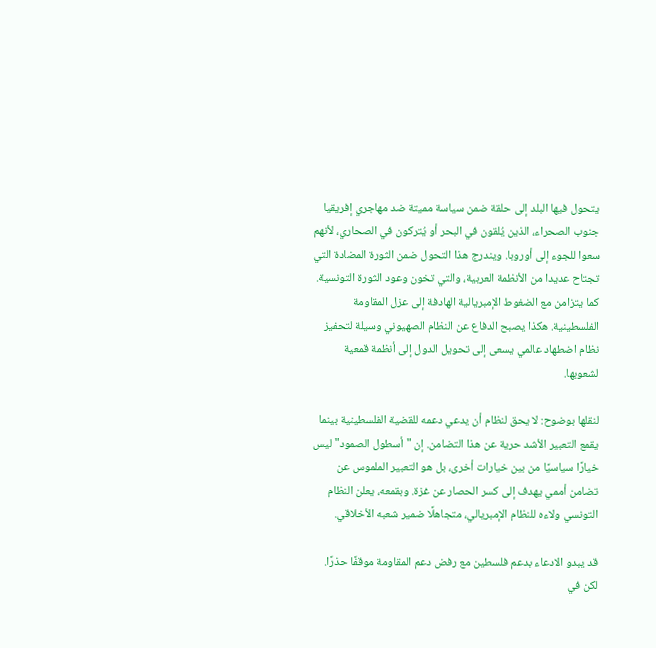يتحول فيها البلد إلى حلقة ضمن سياسة مميتة ضد مهاجري إفريقيا جنوب الصحراء، الذين يُلقون في البحر أو يُتركون في الصحاري، لأنهم سعوا للجوء إلى أوروبا. ويندرج هذا التحول ضمن الثورة المضادة التي تجتاح عديدا من الأنظمة العربية، والتي تخون وعود الثورة التونسية. كما يتزامن مع الضغوط الإمبريالية الهادفة إلى عزل المقاومة الفلسطينية. هكذا يصبح الدفاع عن النظام الصهيوني وسيلة لتحفيز نظام اضطهاد عالمي يسعى إلى تحويل الدول إلى أنظمة قمعية لشعوبها.

لنقلها بوضوح: لا يحق لنظام أن يدعي دعمه للقضية الفلسطينية بينما يقمع التعبير الأشد حرية عن هذا التضامن. إن "أسطول الصمود" ليس خيارًا سياسيًا من بين خيارات أخرى، بل هو التعبير الملموس عن تضامن أممي يهدف إلى كسر الحصار عن غزة. وبقمعه، يعلن النظام التونسي ولاءه للنظام الإمبريالي، متجاهلًا ضمير شعبه الأخلاقي.

قد يبدو الادعاء بدعم فلسطين مع رفض دعم المقاومة موقفًا حذرًا. لكن في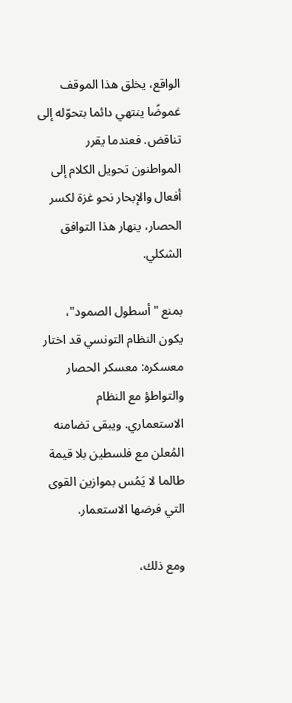الواقع، يخلق هذا الموقف غموضًا ينتهي دائما بتحوّله إلى تناقض. فعندما يقرر المواطنون تحويل الكلام إلى أفعال والإبحار نحو غزة لكسر الحصار، ينهار هذا التوافق الشكلي.

بمنع "أسطول الصمود"، يكون النظام التونسي قد اختار معسكره: معسكر الحصار والتواطؤ مع النظام الاستعماري. ويبقى تضامنه المُعلن مع فلسطين بلا قيمة طالما لا يَمُس بموازين القوى التي فرضها الاستعمار.

ومع ذلك،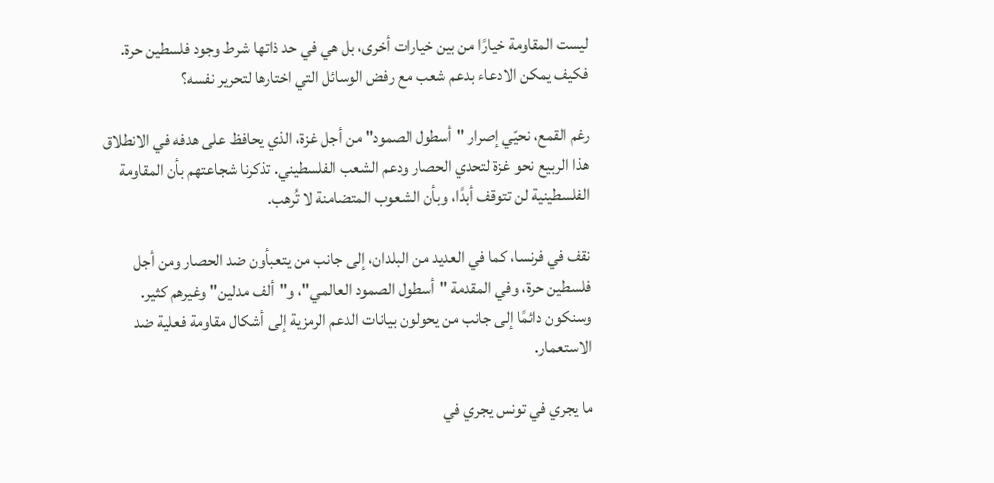ليست المقاومة خيارًا من بين خيارات أخرى، بل هي في حد ذاتها شرط وجود فلسطين حرة. فكيف يمكن الادعاء بدعم شعب مع رفض الوسائل التي اختارها لتحرير نفسه؟

رغم القمع، نحيّي إصرار "أسطول الصمود" من أجل غزة، الذي يحافظ على هدفه في الانطلاق هذا الربيع نحو غزة لتحدي الحصار ودعم الشعب الفلسطيني. تذكرنا شجاعتهم بأن المقاومة الفلسطينية لن تتوقف أبدًا، وبأن الشعوب المتضامنة لا تُرهب.

نقف في فرنسا، كما في العديد من البلدان، إلى جانب من يتعبأون ضد الحصار ومن أجل فلسطين حرة، وفي المقدمة "أسطول الصمود العالمي"، و"ألف مدلين" وغيرهم كثير. وسنكون دائمًا إلى جانب من يحولون بيانات الدعم الرمزية إلى أشكال مقاومة فعلية ضد الاستعمار.

ما يجري في تونس يجري في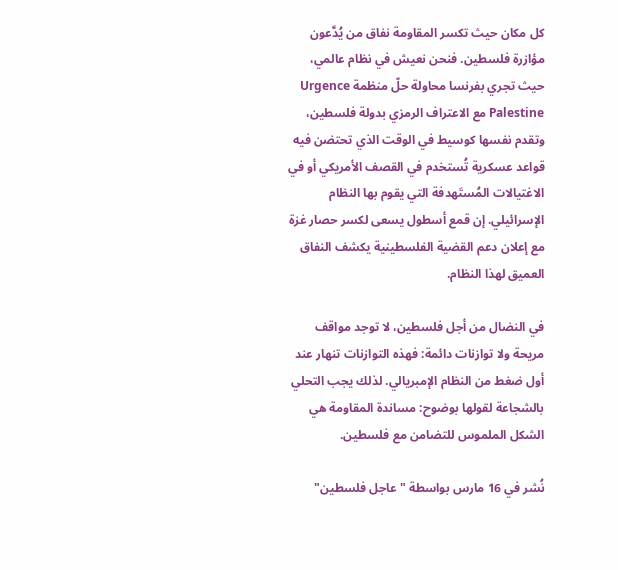كل مكان حيث تكسر المقاومة نفاق من يُدَّعون مؤازرة فلسطين. فنحن نعيش في نظام عالمي، حيث تجري بفرنسا محاولة حلّ منظمة Urgence Palestine مع الاعتراف الرمزي بدولة فلسطين، وتقدم نفسها كوسيط في الوقت الذي تحتضن فيه قواعد عسكرية تُستخدم في القصف الأمريكي أو في الاغتيالات المُستَهدفة التي يقوم بها النظام الإسرائيلي. إن قمع أسطول يسعى لكسر حصار غزة مع إعلان دعم القضية الفلسطينية يكشف النفاق العميق لهذا النظام.

في النضال من أجل فلسطين، لا توجد مواقف مريحة ولا توازنات دائمة: فهذه التوازنات تنهار عند أول ضغط من النظام الإمبريالي. لذلك يجب التحلي بالشجاعة لقولها بوضوح: مساندة المقاومة هي الشكل الملموس للتضامن مع فلسطين.

نُشر في 16 مارس بواسطة "عاجل فلسطين"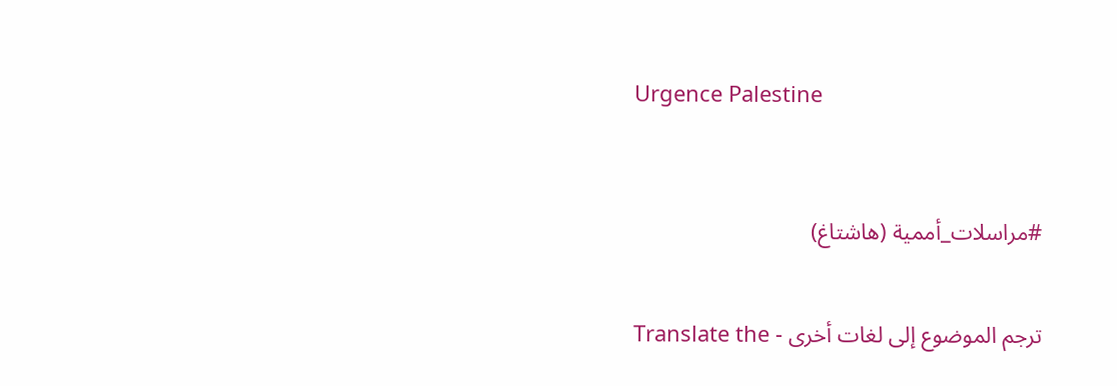Urgence Palestine



#مراسلات_أممية (هاشتاغ)


ترجم الموضوع إلى لغات أخرى - Translate the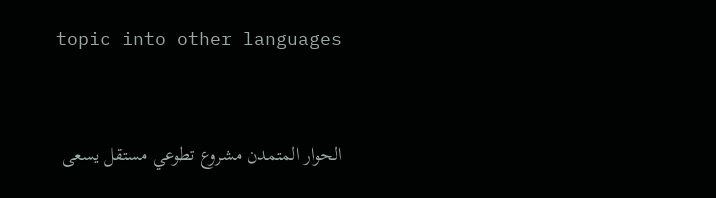topic into other languages



الحوار المتمدن مشروع تطوعي مستقل يسعى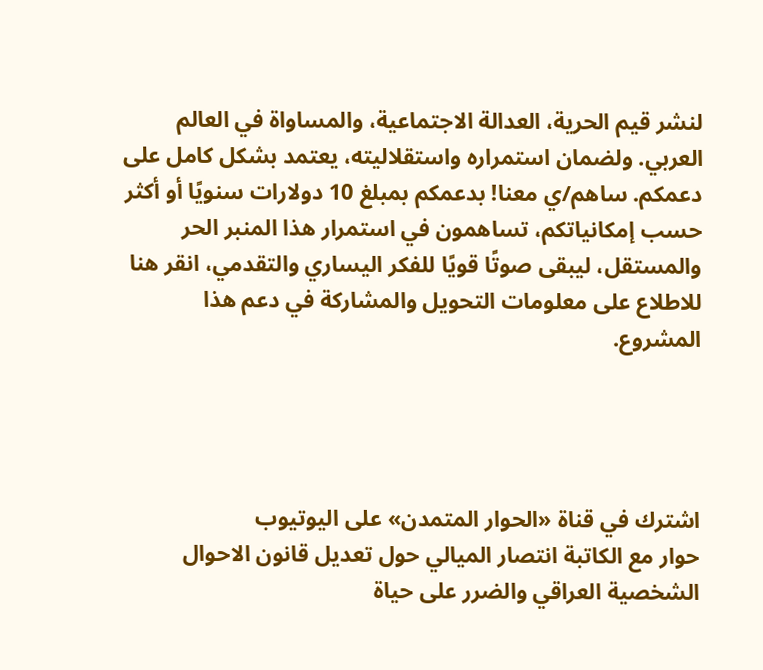لنشر قيم الحرية، العدالة الاجتماعية، والمساواة في العالم العربي. ولضمان استمراره واستقلاليته، يعتمد بشكل كامل على دعمكم. ساهم/ي معنا! بدعمكم بمبلغ 10 دولارات سنويًا أو أكثر حسب إمكانياتكم، تساهمون في استمرار هذا المنبر الحر والمستقل، ليبقى صوتًا قويًا للفكر اليساري والتقدمي، انقر هنا للاطلاع على معلومات التحويل والمشاركة في دعم هذا المشروع.




اشترك في قناة «الحوار المتمدن» على اليوتيوب
حوار مع الكاتبة انتصار الميالي حول تعديل قانون الاحوال الشخصية العراقي والضرر على حياة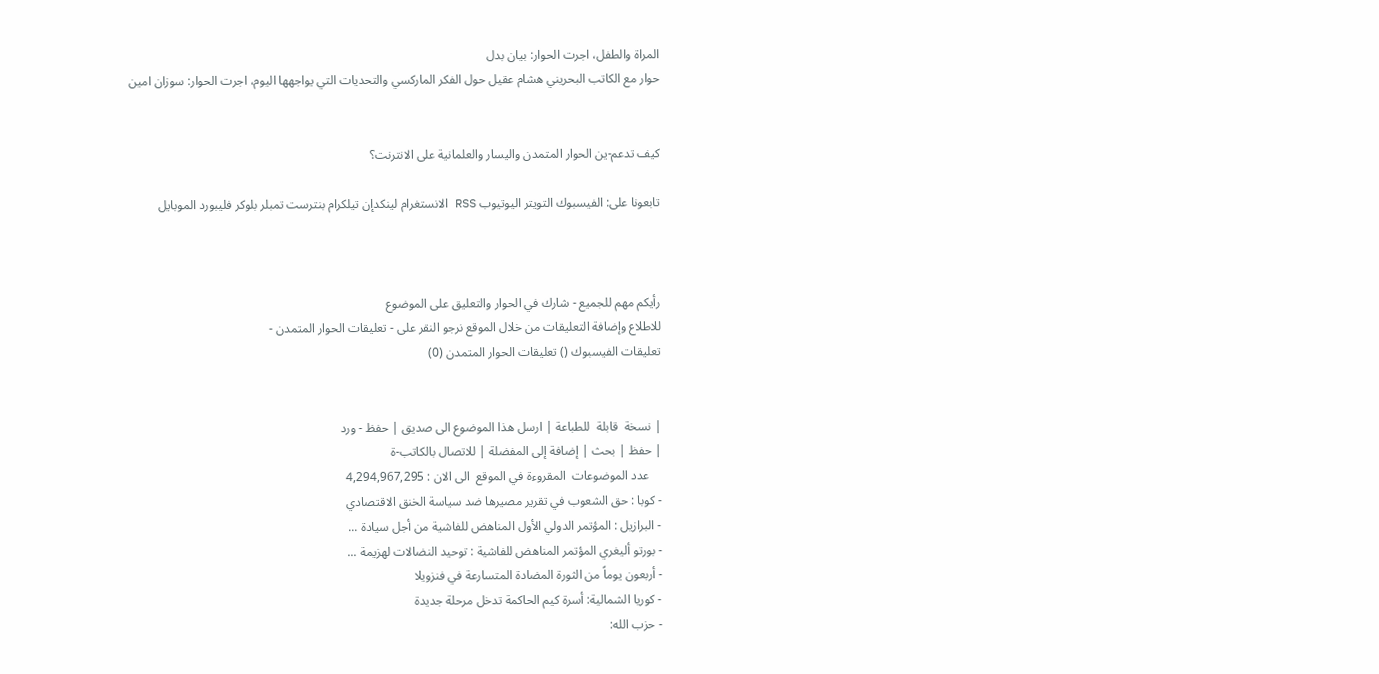المراة والطفل، اجرت الحوار: بيان بدل
حوار مع الكاتب البحريني هشام عقيل حول الفكر الماركسي والتحديات التي يواجهها اليوم، اجرت الحوار: سوزان امين


كيف تدعم-ين الحوار المتمدن واليسار والعلمانية على الانترنت؟

تابعونا على: الفيسبوك التويتر اليوتيوب RSS الانستغرام لينكدإن تيلكرام بنترست تمبلر بلوكر فليبورد الموبايل



رأيكم مهم للجميع - شارك في الحوار والتعليق على الموضوع
للاطلاع وإضافة التعليقات من خلال الموقع نرجو النقر على - تعليقات الحوار المتمدن -
تعليقات الفيسبوك () تعليقات الحوار المتمدن (0)


| نسخة  قابلة  للطباعة | ارسل هذا الموضوع الى صديق | حفظ - ورد
| حفظ | بحث | إضافة إلى المفضلة | للاتصال بالكاتب-ة
    عدد الموضوعات  المقروءة في الموقع  الى الان : 4,294,967,295
- كوبا : حق الشعوب في تقرير مصيرها ضد سياسة الخنق الاقتصادي
- البرازيل : المؤتمر الدولي الأول المناهض للفاشية من أجل سيادة ...
- بورتو أليغري المؤتمر المناهض للفاشية : توحيد النضالات لهزيمة ...
- أربعون يوماً من الثورة المضادة المتسارعة في فنزويلا
- كوريا الشمالية: أسرة كيم الحاكمة تدخل مرحلة جديدة
- حزب الله: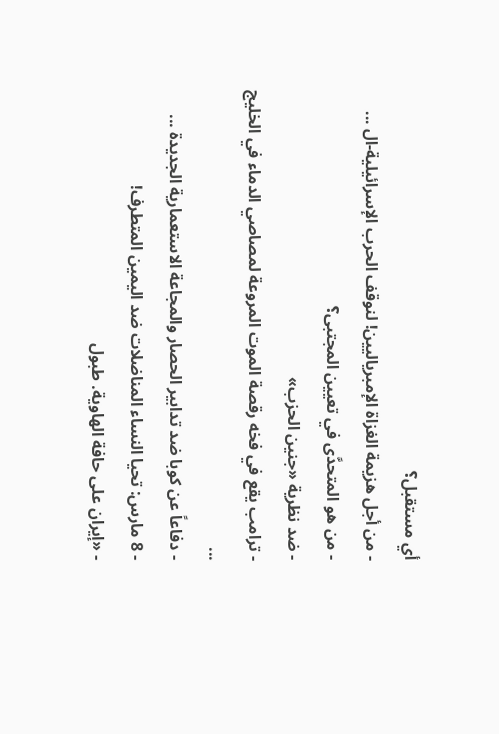أي مستقبل؟
- من أجل هزيمة الغزاة الإمبرياليين! لنوقف الحرب الإسرائيلية-ال ...
- من هو المتحدَّى في تعيين المجتبى؟
- ضد نظرية «جنين الحزب»
- ترامب يقع في فخه رقصة الموت المروعة لمصاصي الدماء في الخليج ...
- دفاعاً عن كوبا ضد تدابير الحصار والمجاعة الاستعمارية الجديدة ...
- 8 مارس: تحيا النساء المناضلات ضد اليمين المتطرف!
- «إيران على حافة الهاوية. طبول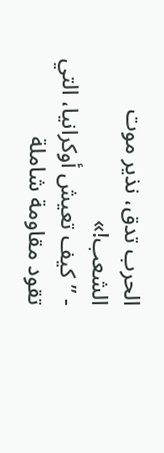الحرب تدق، نذير موت الشعب!»
- ”كيف تعيش أوكرانيا، التي تقود مقاومة شاملة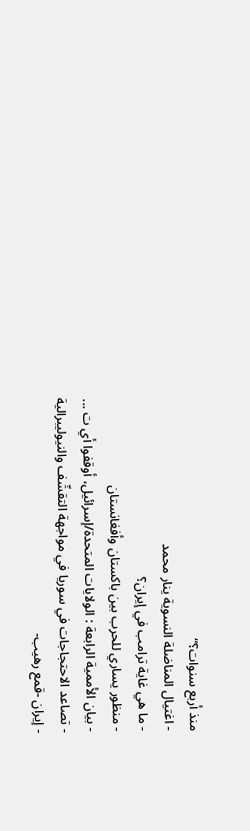منذ أربع سنوات؟“
- اغتيال المناضلة النسوية ينار محمد
- ما هي غاية ترامب في إيران؟
- منظور يساري للحرب بين باكستان وأفغانستان
- بيان الأممية الرابعة : الولايات المتحدة/إسرائيل، أوقفوا أي ت ...
- تصاعد الاحتجاجات في سوريا في مواجهة التقشّف والنيوليبرالية
- إيران -قمع رهيب-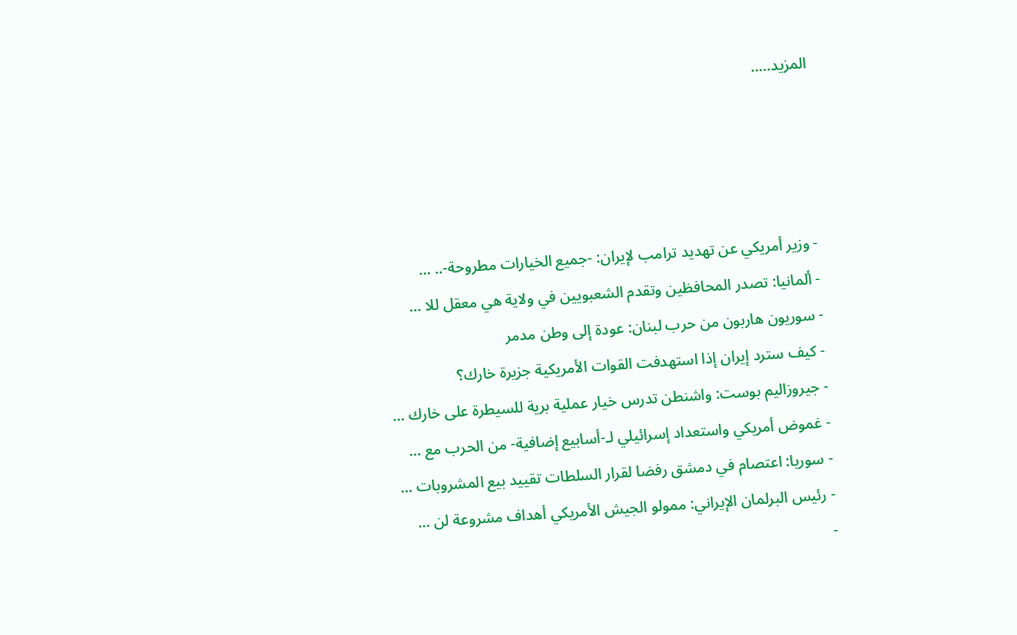المزيد.....




- وزير أمريكي عن تهديد ترامب لإيران: -جميع الخيارات مطروحة-.. ...
- ألمانيا: تصدر المحافظين وتقدم الشعبويين في ولاية هي معقل للا ...
- سوريون هاربون من حرب لبنان: عودة إلى وطن مدمر
- كيف سترد إيران إذا استهدفت القوات الأمريكية جزيرة خارك؟
- جيروزاليم بوست: واشنطن تدرس خيار عملية برية للسيطرة على خارك ...
- غموض أمريكي واستعداد إسرائيلي لـ-أسابيع إضافية- من الحرب مع ...
- سوريا: اعتصام في دمشق رفضا لقرار السلطات تقييد بيع المشروبات ...
- رئيس البرلمان الإيراني: ممولو الجيش الأمريكي أهداف مشروعة لن ...
-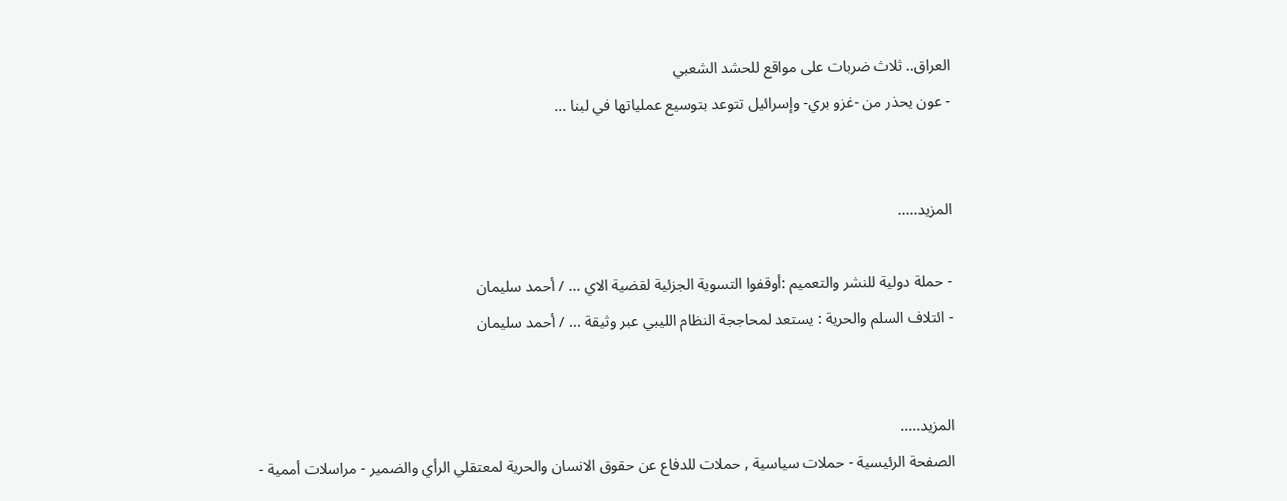العراق.. ثلاث ضربات على مواقع للحشد الشعبي
- عون يحذر من -غزو بري- وإسرائيل تتوعد بتوسيع عملياتها في لبنا ...


المزيد.....

- حملة دولية للنشر والتعميم :أوقفوا التسوية الجزئية لقضية الاي ... / أحمد سليمان
- ائتلاف السلم والحرية : يستعد لمحاججة النظام الليبي عبر وثيقة ... / أحمد سليمان


المزيد.....
الصفحة الرئيسية - حملات سياسية , حملات للدفاع عن حقوق الانسان والحرية لمعتقلي الرأي والضمير - مراسلات أممية -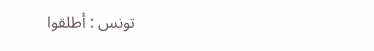تونس : أطلقوا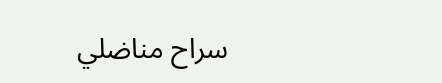سراح مناضلي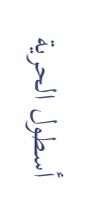أسطول الحرية